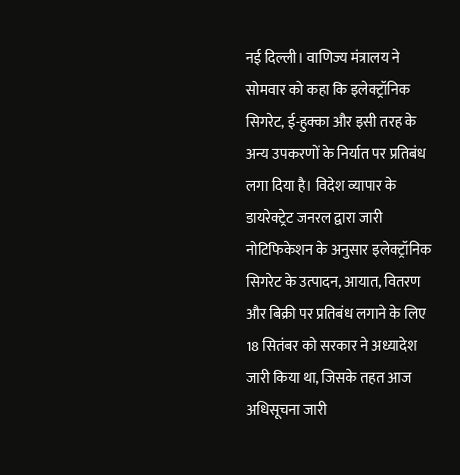नई दिल्ली। वाणिज्य मंत्रालय ने सोमवार को कहा कि इलेक्ट्रॉनिक सिगरेट, ई-हुक्का और इसी तरह के अन्य उपकरणों के निर्यात पर प्रतिबंध लगा दिया है। विदेश व्यापार के डायरेक्ट्रेट जनरल द्वारा जारी नोटिफिकेशन के अनुसार इलेक्ट्रॉनिक सिगरेट के उत्पादन, आयात, वितरण और बिक्री पर प्रतिबंध लगाने के लिए 18 सितंबर को सरकार ने अध्यादेश जारी किया था, जिसके तहत आज अधिसूचना जारी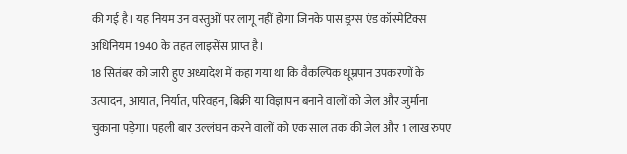की गई है। यह नियम उन वस्तुओं पर लागू नहीं होगा जिनके पास ड्रग्स एंड कॉस्मेटिक्स अधिनियम 1940 के तहत लाइसेंस प्राप्त है।
18 सितंबर को जारी हुए अध्यादेश में कहा गया था कि वैकल्पिक धूम्रपान उपकरणों के उत्पादन, आयात, निर्यात, परिवहन, बिक्री या विज्ञापन बनाने वालों को जेल और जुर्माना चुकाना पड़ेगा। पहली बार उल्लंघन करने वालों को एक साल तक की जेल और 1 लाख रुपए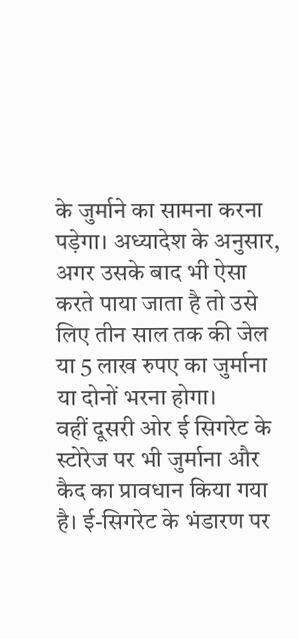के जुर्माने का सामना करना पड़ेगा। अध्यादेश के अनुसार, अगर उसके बाद भी ऐसा करते पाया जाता है तो उसे लिए तीन साल तक की जेल या 5 लाख रुपए का जुर्माना या दोनों भरना होगा।
वहीं दूसरी ओर ई सिगरेट के स्टोरेज पर भी जुर्माना और कैद का प्रावधान किया गया है। ई-सिगरेट के भंडारण पर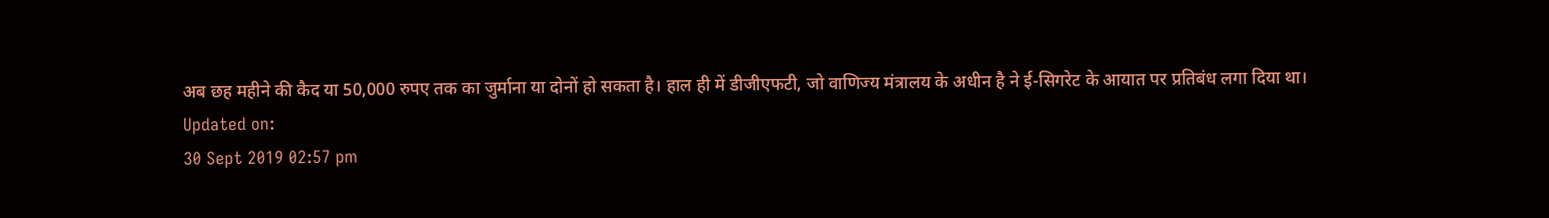अब छह महीने की कैद या 50,000 रुपए तक का जुर्माना या दोनों हो सकता है। हाल ही में डीजीएफटी, जो वाणिज्य मंत्रालय के अधीन है ने ई-सिगरेट के आयात पर प्रतिबंध लगा दिया था।
Updated on:
30 Sept 2019 02:57 pm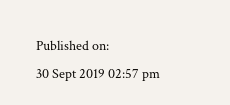Published on:
30 Sept 2019 02:57 pm